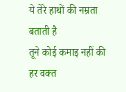ये तेरे हाथों की नम्रता बताती है
तूने कोई कमाइ नहीं की
हर वक्त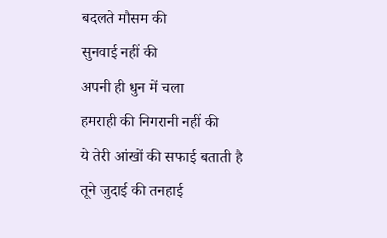बदलते मौसम की
सुनवाई नहीं की
अपनी ही धुन में चला
हमराही की निगरानी नहीं की
ये तेरी आंखों की सफाई बताती है
तूने जुदाई की तनहाई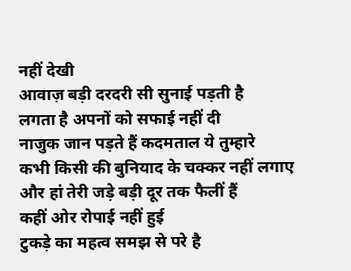नहीं देखी
आवाज़ बड़ी दरदरी सी सुनाई पड़ती है
लगता है अपनों को सफाई नहीं दी
नाजुक जान पड़ते हैं कदमताल ये तुम्हारे
कभी किसी की बुनियाद के चक्कर नहीं लगाए
और हां तेरी जड़े बड़ी दूर तक फैलीं हैं
कहीं ओर रोपाई नहीं हुई
टुकड़े का महत्व समझ से परे है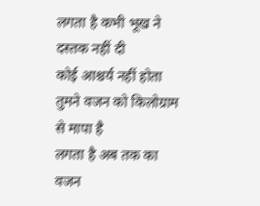लगता है कभी भूख ने दस्तक नहीं दी
कोई आश्चर्य नहीं होता तुमने वजन को किलोग्राम से मापा है
लगता है अब तक का वजन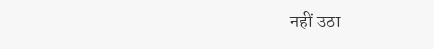नहीं उठा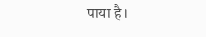पाया है।